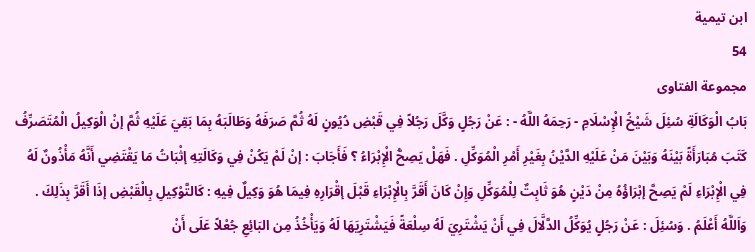ابن تيمية
54
مجموعة الفتاوى
بَابُ الْوَكَالَةِ سُئِلَ شَيْخُ الْإِسْلَامِ - رَحِمَهُ اللَّهُ - : عَنْ رَجُلٍ وَكَّلَ رَجُلاً فِي قَبْضِ دُيُونٍ لَهُ ثُمَّ صَرَفَهُ وَطَالَبَهُ بِمَا بَقِيَ عَلَيْهِ ثُمَّ إنْ الْوَكِيلُ الْمُتَصَرِّفُ كَتَبَ مُبَارَأَةً بَيْنَهُ وَبَيْنَ مَنْ عَلَيْهِ الدَّيْنُ بِغَيْرِ أَمْرِ الْمُوَكِّلِ . فَهَلْ يَصِحُّ الْإِبْرَاءُ ؟ فَأَجَابَ : إنْ لَمْ يَكُنْ فِي وَكَالَتِهِ إثْبَاتُ مَا يَقْتَضِي أَنَّهُ مَأْذُونٌ لَهُ فِي الْإِبْرَاءِ لَمْ يَصِحَّ إبْرَاؤُهُ مِنْ دَيْنٍ هُوَ ثَابِتٌ لِلْمُوَكِّلِ وَإِنْ كَانَ أَقَرَّ بِالْإِبْرَاءِ قَبْلَ إقْرَارِهِ فِيمَا هُوَ وَكِيلٌ فِيهِ : كَالتَّوْكِيلِ بِالْقَبْضِ إذَا أَقَرَّ بِذَلِكَ . وَاَللَّهُ أَعْلَمُ . وَسُئِلَ : عَنْ رَجُلٍ يُوَكِّلُ الدَّلَّالَ فِي أَنْ يَشْتَرِيَ لَهُ سِلْعَةً فَيَشْتَرِيَهَا لَهُ وَيَأْخُذُ مِن البَائِعِ جُعْلاً عَلَى أَنْ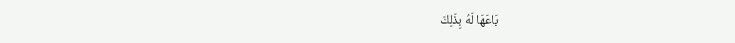بَاعَهَا لَهُ بِذَلِكَ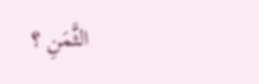الثَّمَنِ ؟